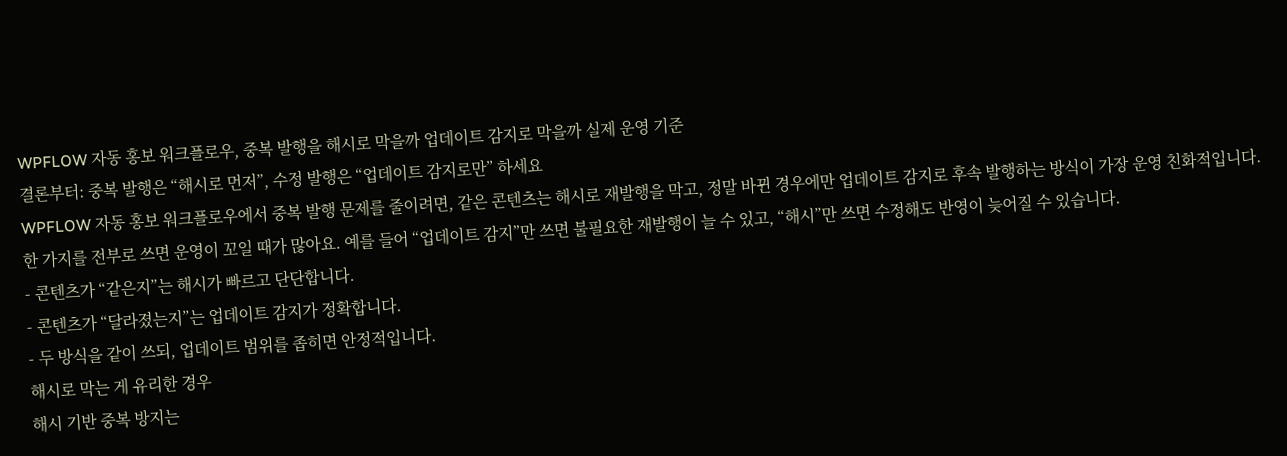WPFLOW 자동 홍보 워크플로우, 중복 발행을 해시로 막을까 업데이트 감지로 막을까 실제 운영 기준
결론부터: 중복 발행은 “해시로 먼저”, 수정 발행은 “업데이트 감지로만” 하세요
WPFLOW 자동 홍보 워크플로우에서 중복 발행 문제를 줄이려면, 같은 콘텐츠는 해시로 재발행을 막고, 정말 바뀐 경우에만 업데이트 감지로 후속 발행하는 방식이 가장 운영 친화적입니다.
한 가지를 전부로 쓰면 운영이 꼬일 때가 많아요. 예를 들어 “업데이트 감지”만 쓰면 불필요한 재발행이 늘 수 있고, “해시”만 쓰면 수정해도 반영이 늦어질 수 있습니다.
- 콘텐츠가 “같은지”는 해시가 빠르고 단단합니다.
- 콘텐츠가 “달라졌는지”는 업데이트 감지가 정확합니다.
- 두 방식을 같이 쓰되, 업데이트 범위를 좁히면 안정적입니다.
해시로 막는 게 유리한 경우
해시 기반 중복 방지는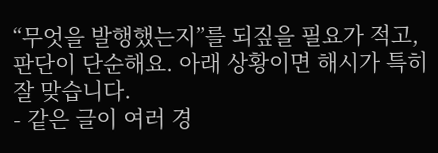“무엇을 발행했는지”를 되짚을 필요가 적고, 판단이 단순해요. 아래 상황이면 해시가 특히 잘 맞습니다.
- 같은 글이 여러 경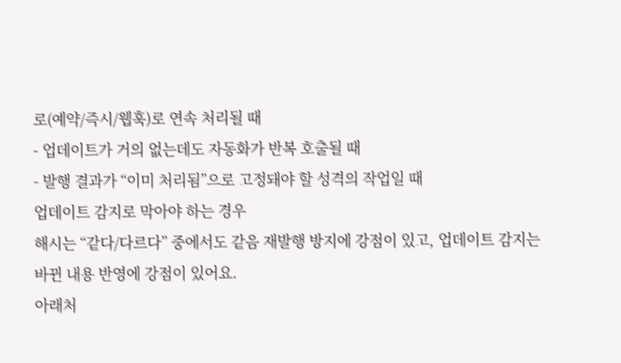로(예약/즉시/웹훅)로 연속 처리될 때
- 업데이트가 거의 없는데도 자동화가 반복 호출될 때
- 발행 결과가 “이미 처리됨”으로 고정돼야 할 성격의 작업일 때
업데이트 감지로 막아야 하는 경우
해시는 “같다/다르다” 중에서도 같음 재발행 방지에 강점이 있고, 업데이트 감지는 바뀐 내용 반영에 강점이 있어요.
아래처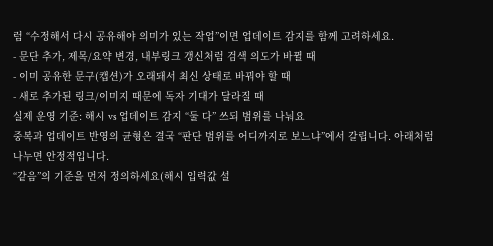럼 “수정해서 다시 공유해야 의미가 있는 작업”이면 업데이트 감지를 함께 고려하세요.
- 문단 추가, 제목/요약 변경, 내부링크 갱신처럼 검색 의도가 바뀔 때
- 이미 공유한 문구(캡션)가 오래돼서 최신 상태로 바꿔야 할 때
- 새로 추가된 링크/이미지 때문에 독자 기대가 달라질 때
실제 운영 기준: 해시 vs 업데이트 감지 “둘 다” 쓰되 범위를 나눠요
중복과 업데이트 반영의 균형은 결국 “판단 범위를 어디까지로 보느냐”에서 갈립니다. 아래처럼 나누면 안정적입니다.
“같음”의 기준을 먼저 정의하세요(해시 입력값 설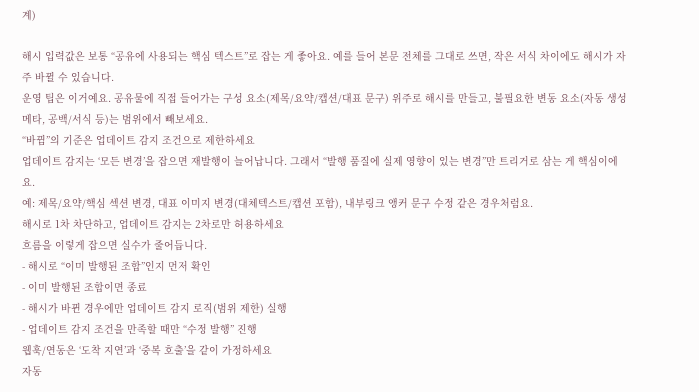계)

해시 입력값은 보통 “공유에 사용되는 핵심 텍스트”로 잡는 게 좋아요. 예를 들어 본문 전체를 그대로 쓰면, 작은 서식 차이에도 해시가 자주 바뀔 수 있습니다.
운영 팁은 이거예요. 공유물에 직접 들어가는 구성 요소(제목/요약/캡션/대표 문구) 위주로 해시를 만들고, 불필요한 변동 요소(자동 생성 메타, 공백/서식 등)는 범위에서 빼보세요.
“바뀜”의 기준은 업데이트 감지 조건으로 제한하세요
업데이트 감지는 ‘모든 변경’을 잡으면 재발행이 늘어납니다. 그래서 “발행 품질에 실제 영향이 있는 변경”만 트리거로 삼는 게 핵심이에요.
예: 제목/요약/핵심 섹션 변경, 대표 이미지 변경(대체텍스트/캡션 포함), 내부링크 앵커 문구 수정 같은 경우처럼요.
해시로 1차 차단하고, 업데이트 감지는 2차로만 허용하세요
흐름을 이렇게 잡으면 실수가 줄어듭니다.
- 해시로 “이미 발행된 조합”인지 먼저 확인
- 이미 발행된 조합이면 종료
- 해시가 바뀐 경우에만 업데이트 감지 로직(범위 제한) 실행
- 업데이트 감지 조건을 만족할 때만 “수정 발행” 진행
웹훅/연동은 ‘도착 지연’과 ‘중복 호출’을 같이 가정하세요
자동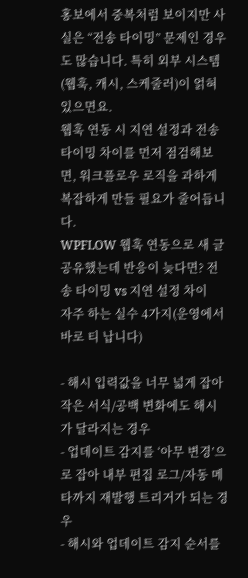홍보에서 중복처럼 보이지만 사실은 “전송 타이밍” 문제인 경우도 많습니다. 특히 외부 시스템(웹훅, 캐시, 스케줄러)이 얽혀 있으면요.
웹훅 연동 시 지연 설정과 전송 타이밍 차이를 먼저 점검해보면, 워크플로우 로직을 과하게 복잡하게 만들 필요가 줄어듭니다.
WPFLOW 웹훅 연동으로 새 글 공유했는데 반응이 늦다면? 전송 타이밍 vs 지연 설정 차이
자주 하는 실수 4가지(운영에서 바로 티 납니다)

- 해시 입력값을 너무 넓게 잡아 작은 서식/공백 변화에도 해시가 달라지는 경우
- 업데이트 감지를 ‘아무 변경’으로 잡아 내부 편집 로그/자동 메타까지 재발행 트리거가 되는 경우
- 해시와 업데이트 감지 순서를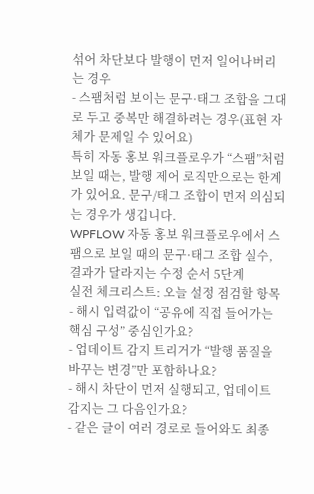섞어 차단보다 발행이 먼저 일어나버리는 경우
- 스팸처럼 보이는 문구·태그 조합을 그대로 두고 중복만 해결하려는 경우(표현 자체가 문제일 수 있어요)
특히 자동 홍보 워크플로우가 “스팸”처럼 보일 때는, 발행 제어 로직만으로는 한계가 있어요. 문구/태그 조합이 먼저 의심되는 경우가 생깁니다.
WPFLOW 자동 홍보 워크플로우에서 스팸으로 보일 때의 문구·태그 조합 실수, 결과가 달라지는 수정 순서 5단계
실전 체크리스트: 오늘 설정 점검할 항목
- 해시 입력값이 “공유에 직접 들어가는 핵심 구성” 중심인가요?
- 업데이트 감지 트리거가 “발행 품질을 바꾸는 변경”만 포함하나요?
- 해시 차단이 먼저 실행되고, 업데이트 감지는 그 다음인가요?
- 같은 글이 여러 경로로 들어와도 최종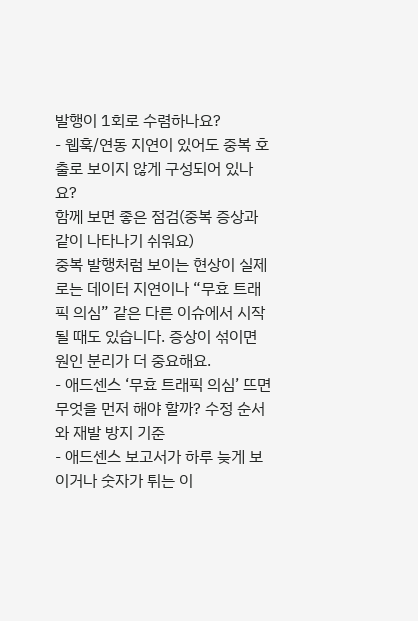발행이 1회로 수렴하나요?
- 웹훅/연동 지연이 있어도 중복 호출로 보이지 않게 구성되어 있나요?
함께 보면 좋은 점검(중복 증상과 같이 나타나기 쉬워요)
중복 발행처럼 보이는 현상이 실제로는 데이터 지연이나 “무효 트래픽 의심” 같은 다른 이슈에서 시작될 때도 있습니다. 증상이 섞이면 원인 분리가 더 중요해요.
- 애드센스 ‘무효 트래픽 의심’ 뜨면 무엇을 먼저 해야 할까? 수정 순서와 재발 방지 기준
- 애드센스 보고서가 하루 늦게 보이거나 숫자가 튀는 이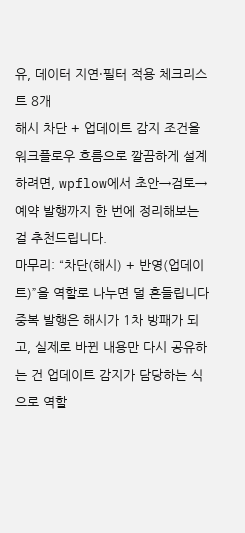유, 데이터 지연·필터 적용 체크리스트 8개
해시 차단 + 업데이트 감지 조건을 워크플로우 흐름으로 깔끔하게 설계하려면, wpflow에서 초안→검토→예약 발행까지 한 번에 정리해보는 걸 추천드립니다.
마무리: “차단(해시) + 반영(업데이트)”을 역할로 나누면 덜 흔들립니다
중복 발행은 해시가 1차 방패가 되고, 실제로 바뀐 내용만 다시 공유하는 건 업데이트 감지가 담당하는 식으로 역할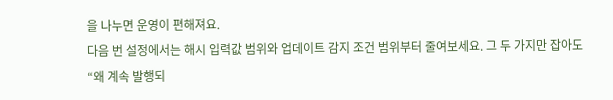을 나누면 운영이 편해져요.
다음 번 설정에서는 해시 입력값 범위와 업데이트 감지 조건 범위부터 줄여보세요. 그 두 가지만 잡아도 “왜 계속 발행되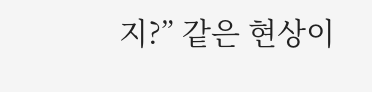지?” 같은 현상이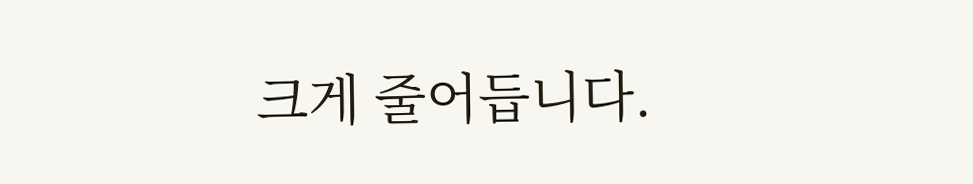크게 줄어듭니다.